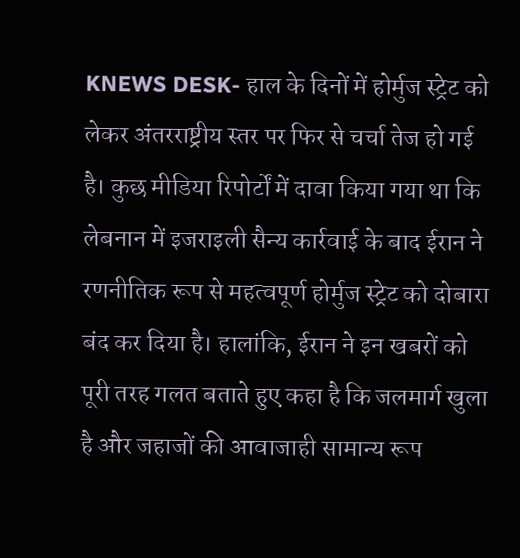KNEWS DESK- हाल के दिनों में होर्मुज स्ट्रेट को लेकर अंतरराष्ट्रीय स्तर पर फिर से चर्चा तेज हो गई है। कुछ मीडिया रिपोर्टों में दावा किया गया था कि लेबनान में इजराइली सैन्य कार्रवाई के बाद ईरान ने रणनीतिक रूप से महत्वपूर्ण होर्मुज स्ट्रेट को दोबारा बंद कर दिया है। हालांकि, ईरान ने इन खबरों को पूरी तरह गलत बताते हुए कहा है कि जलमार्ग खुला है और जहाजों की आवाजाही सामान्य रूप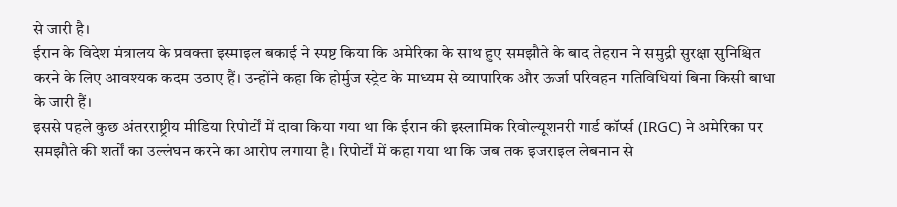से जारी है।
ईरान के विदेश मंत्रालय के प्रवक्ता इस्माइल बकाई ने स्पष्ट किया कि अमेरिका के साथ हुए समझौते के बाद तेहरान ने समुद्री सुरक्षा सुनिश्चित करने के लिए आवश्यक कदम उठाए हैं। उन्होंने कहा कि होर्मुज स्ट्रेट के माध्यम से व्यापारिक और ऊर्जा परिवहन गतिविधियां बिना किसी बाधा के जारी हैं।
इससे पहले कुछ अंतरराष्ट्रीय मीडिया रिपोर्टों में दावा किया गया था कि ईरान की इस्लामिक रिवोल्यूशनरी गार्ड कॉर्प्स (IRGC) ने अमेरिका पर समझौते की शर्तों का उल्लंघन करने का आरोप लगाया है। रिपोर्टों में कहा गया था कि जब तक इजराइल लेबनान से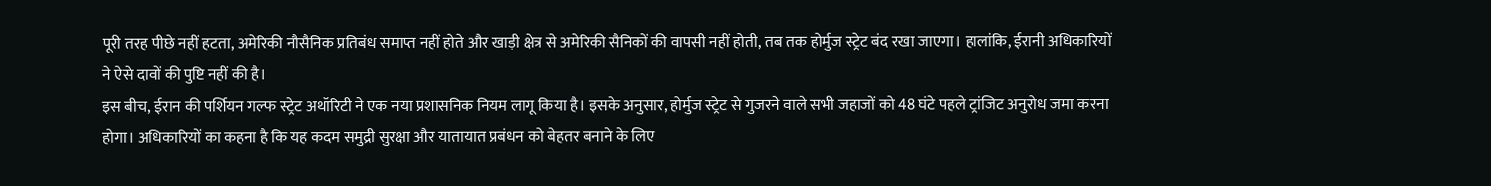पूरी तरह पीछे नहीं हटता, अमेरिकी नौसैनिक प्रतिबंध समाप्त नहीं होते और खाड़ी क्षेत्र से अमेरिकी सैनिकों की वापसी नहीं होती, तब तक होर्मुज स्ट्रेट बंद रखा जाएगा। हालांकि, ईरानी अधिकारियों ने ऐसे दावों की पुष्टि नहीं की है।
इस बीच, ईरान की पर्शियन गल्फ स्ट्रेट अथॉरिटी ने एक नया प्रशासनिक नियम लागू किया है। इसके अनुसार, होर्मुज स्ट्रेट से गुजरने वाले सभी जहाजों को 48 घंटे पहले ट्रांजिट अनुरोध जमा करना होगा। अधिकारियों का कहना है कि यह कदम समुद्री सुरक्षा और यातायात प्रबंधन को बेहतर बनाने के लिए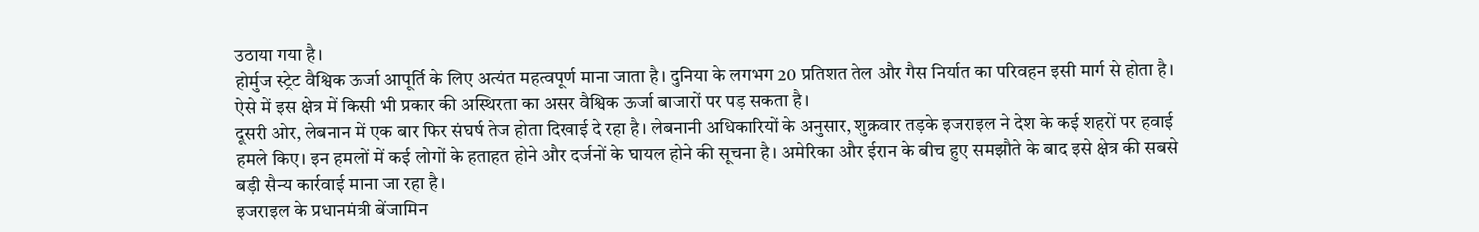उठाया गया है।
होर्मुज स्ट्रेट वैश्विक ऊर्जा आपूर्ति के लिए अत्यंत महत्वपूर्ण माना जाता है। दुनिया के लगभग 20 प्रतिशत तेल और गैस निर्यात का परिवहन इसी मार्ग से होता है। ऐसे में इस क्षेत्र में किसी भी प्रकार की अस्थिरता का असर वैश्विक ऊर्जा बाजारों पर पड़ सकता है।
दूसरी ओर, लेबनान में एक बार फिर संघर्ष तेज होता दिखाई दे रहा है। लेबनानी अधिकारियों के अनुसार, शुक्रवार तड़के इजराइल ने देश के कई शहरों पर हवाई हमले किए। इन हमलों में कई लोगों के हताहत होने और दर्जनों के घायल होने की सूचना है। अमेरिका और ईरान के बीच हुए समझौते के बाद इसे क्षेत्र की सबसे बड़ी सैन्य कार्रवाई माना जा रहा है।
इजराइल के प्रधानमंत्री बेंजामिन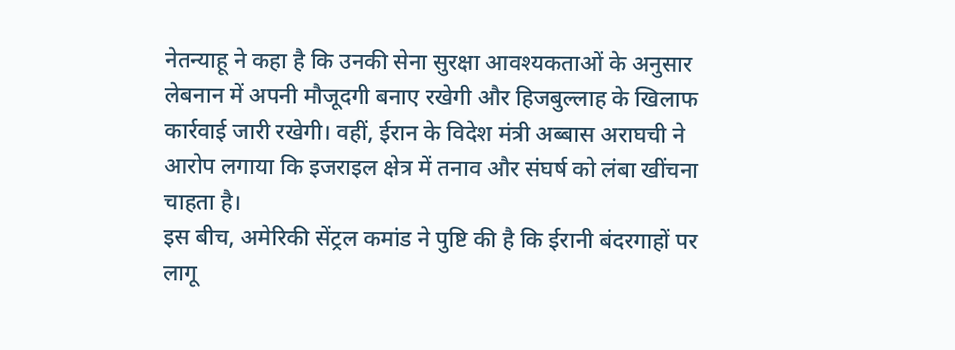नेतन्याहू ने कहा है कि उनकी सेना सुरक्षा आवश्यकताओं के अनुसार लेबनान में अपनी मौजूदगी बनाए रखेगी और हिजबुल्लाह के खिलाफ कार्रवाई जारी रखेगी। वहीं, ईरान के विदेश मंत्री अब्बास अराघची ने आरोप लगाया कि इजराइल क्षेत्र में तनाव और संघर्ष को लंबा खींचना चाहता है।
इस बीच, अमेरिकी सेंट्रल कमांड ने पुष्टि की है कि ईरानी बंदरगाहों पर लागू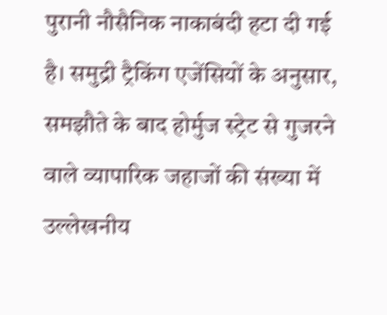पुरानी नौसैनिक नाकाबंदी हटा दी गई है। समुद्री ट्रैकिंग एजेंसियों के अनुसार, समझौते के बाद होर्मुज स्ट्रेट से गुजरने वाले व्यापारिक जहाजों की संख्या में उल्लेखनीय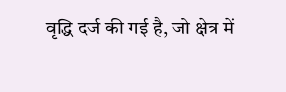वृद्धि दर्ज की गई है, जो क्षेत्र में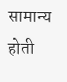सामान्य होती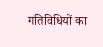गतिविधियों का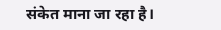संकेत माना जा रहा है।